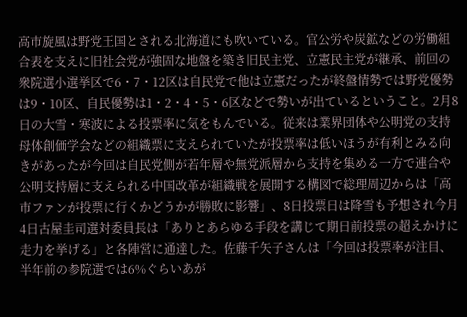高市旋風は野党王国とされる北海道にも吹いている。官公労や炭鉱などの労働組合表を支えに旧社会党が強固な地盤を築き旧民主党、立憲民主党が継承、前回の衆院選小選挙区で6・7・12区は自民党で他は立憲だったが終盤情勢では野党優勢は9・10区、自民優勢は1・2・4・5・6区などで勢いが出ているということ。2月8日の大雪・寒波による投票率に気をもんでいる。従来は業界団体や公明党の支持母体創価学会などの組織票に支えられていたが投票率は低いほうが有利とみる向きがあったが今回は自民党側が若年層や無党派層から支持を集める一方で連合や公明支持層に支えられる中国改革が組織戦を展開する構図で総理周辺からは「高市ファンが投票に行くかどうかが勝敗に影響」、8日投票日は降雪も予想され今月4日古屋圭司選対委員長は「ありとあらゆる手段を講じて期日前投票の超えかけに走力を挙げる」と各陣営に通達した。佐藤千矢子さんは「今回は投票率が注目、半年前の参院選では6%ぐらいあが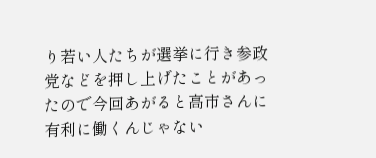り若い人たちが選挙に行き参政党などを押し上げたことがあったので今回あがると高市さんに有利に働くんじゃない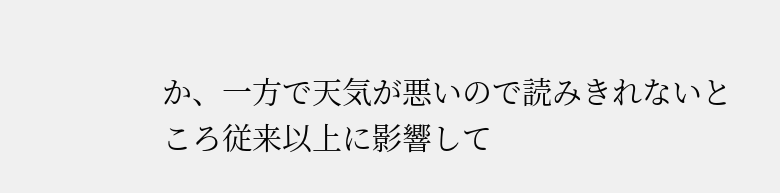か、一方で天気が悪いので読みきれないところ従来以上に影響して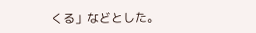くる」などとした。